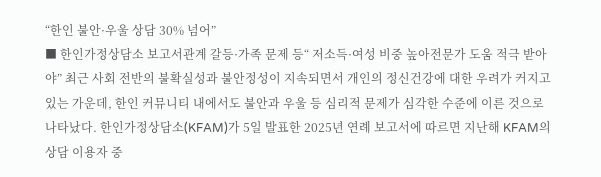“한인 불안·우울 상담 30% 넘어”
■ 한인가정상담소 보고서관계 갈등·가족 문제 등“ 저소득·여성 비중 높아전문가 도움 적극 받아야” 최근 사회 전반의 불확실성과 불안정성이 지속되면서 개인의 정신건강에 대한 우려가 커지고 있는 가운데, 한인 커뮤니티 내에서도 불안과 우울 등 심리적 문제가 심각한 수준에 이른 것으로 나타났다. 한인가정상담소(KFAM)가 5일 발표한 2025년 연례 보고서에 따르면 지난해 KFAM의 상담 이용자 중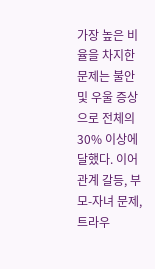가장 높은 비율을 차지한 문제는 불안 및 우울 증상으로 전체의 30% 이상에 달했다. 이어 관계 갈등, 부모-자녀 문제, 트라우